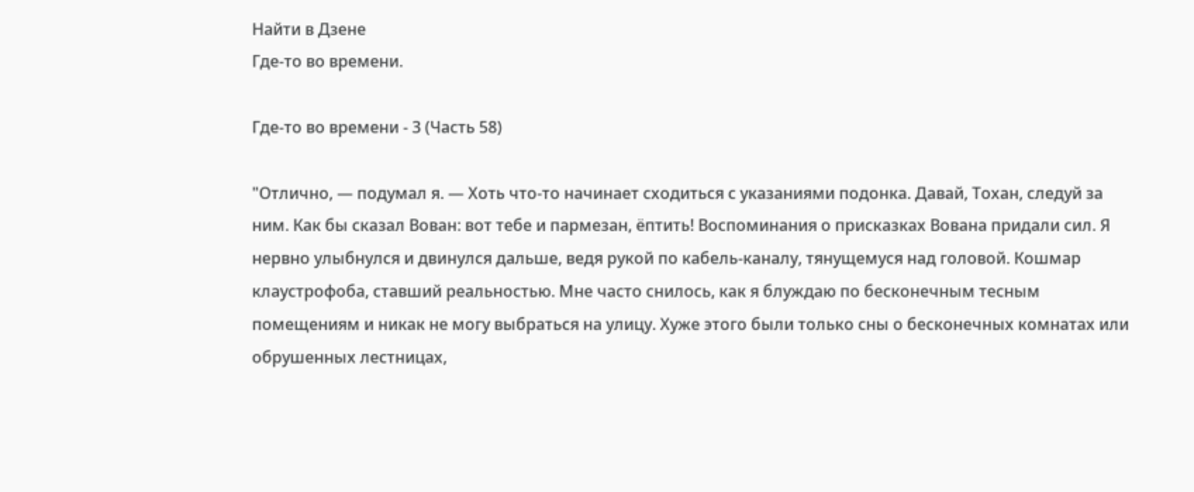Найти в Дзене
Где-то во времени.

Где-то во времени - 3 (Часть 58)

"Отлично, — подумал я. — Хоть что-то начинает сходиться с указаниями подонка. Давай, Тохан, следуй за ним. Как бы сказал Вован: вот тебе и пармезан, ёптить! Воспоминания о присказках Вована придали сил. Я нервно улыбнулся и двинулся дальше, ведя рукой по кабель-каналу, тянущемуся над головой. Кошмар клаустрофоба, ставший реальностью. Мне часто снилось, как я блуждаю по бесконечным тесным помещениям и никак не могу выбраться на улицу. Хуже этого были только сны о бесконечных комнатах или обрушенных лестницах,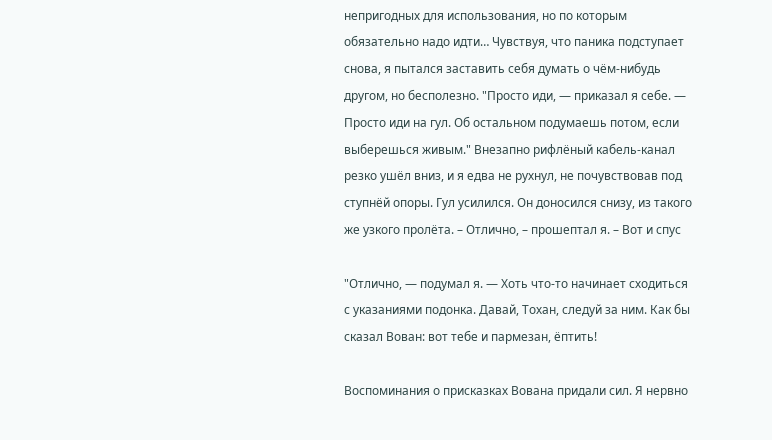непригодных для использования, но по которым обязательно надо идти… Чувствуя, что паника подступает снова, я пытался заставить себя думать о чём-нибудь другом, но бесполезно. "Просто иди, — приказал я себе. — Просто иди на гул. Об остальном подумаешь потом, если выберешься живым." Внезапно рифлёный кабель-канал резко ушёл вниз, и я едва не рухнул, не почувствовав под ступнёй опоры. Гул усилился. Он доносился снизу, из такого же узкого пролёта. – Отлично, – прошептал я. – Вот и спус

"Отлично, — подумал я. — Хоть что-то начинает сходиться с указаниями подонка. Давай, Тохан, следуй за ним. Как бы сказал Вован: вот тебе и пармезан, ёптить!

Воспоминания о присказках Вована придали сил. Я нервно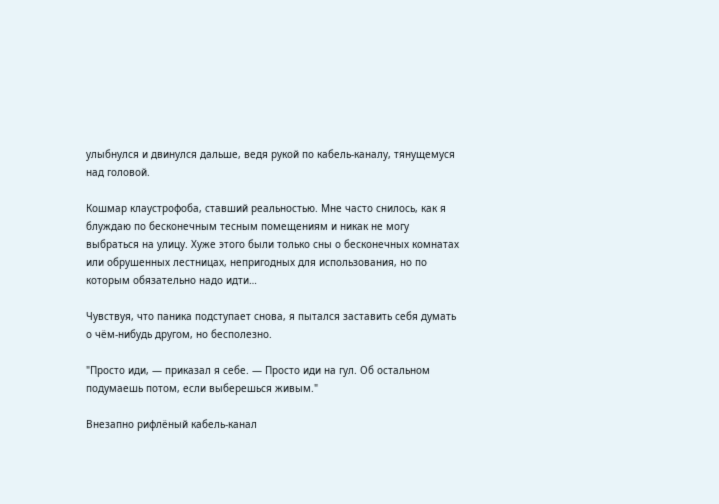улыбнулся и двинулся дальше, ведя рукой по кабель-каналу, тянущемуся над головой.

Кошмар клаустрофоба, ставший реальностью. Мне часто снилось, как я блуждаю по бесконечным тесным помещениям и никак не могу выбраться на улицу. Хуже этого были только сны о бесконечных комнатах или обрушенных лестницах, непригодных для использования, но по которым обязательно надо идти…

Чувствуя, что паника подступает снова, я пытался заставить себя думать о чём-нибудь другом, но бесполезно.

"Просто иди, — приказал я себе. — Просто иди на гул. Об остальном подумаешь потом, если выберешься живым."

Внезапно рифлёный кабель-канал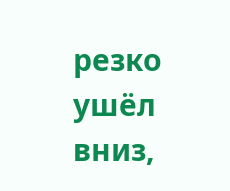резко ушёл вниз,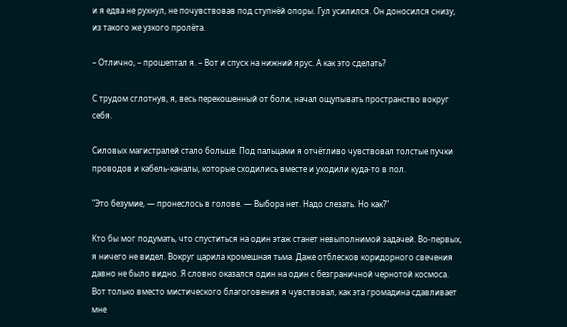и я едва не рухнул, не почувствовав под ступнёй опоры. Гул усилился. Он доносился снизу, из такого же узкого пролёта.

– Отлично, – прошептал я. – Вот и спуск на нижний ярус. А как это сделать?

С трудом сглотнув, я, весь перекошенный от боли, начал ощупывать пространство вокруг себя.

Силовых магистралей стало больше. Под пальцами я отчётливо чувствовал толстые пучки проводов и кабель-каналы, которые сходились вместе и уходили куда-то в пол.

"Это безумие, — пронеслось в голове. — Выбора нет. Надо слезать. Но как?"

Кто бы мог подумать, что спуститься на один этаж станет невыполнимой задачей. Во-первых, я ничего не видел. Вокруг царила кромешная тьма. Даже отблесков коридорного свечения давно не было видно. Я словно оказался один на один с безграничной чернотой космоса. Вот только вместо мистического благоговения я чувствовал, как эта громадина сдавливает мне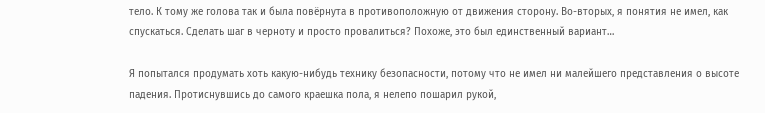тело. К тому же голова так и была повёрнута в противоположную от движения сторону. Во-вторых, я понятия не имел, как спускаться. Сделать шаг в черноту и просто провалиться? Похоже, это был единственный вариант…

Я попытался продумать хоть какую-нибудь технику безопасности, потому что не имел ни малейшего представления о высоте падения. Протиснувшись до самого краешка пола, я нелепо пошарил рукой,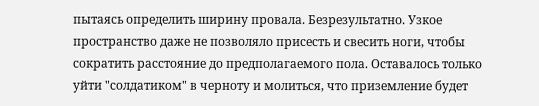пытаясь определить ширину провала. Безрезультатно. Узкое пространство даже не позволяло присесть и свесить ноги, чтобы сократить расстояние до предполагаемого пола. Оставалось только уйти "солдатиком" в черноту и молиться, что приземление будет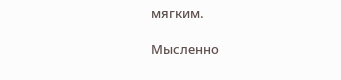мягким.

Мысленно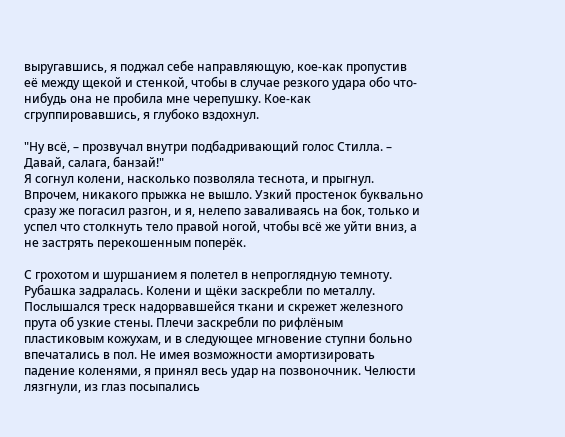выругавшись, я поджал себе направляющую, кое-как пропустив её между щекой и стенкой, чтобы в случае резкого удара обо что-нибудь она не пробила мне черепушку. Кое-как сгруппировавшись, я глубоко вздохнул.

"Ну всё, – прозвучал внутри подбадривающий голос Стилла. – Давай, салага, банзай!"
Я согнул колени, насколько позволяла теснота, и прыгнул. Впрочем, никакого прыжка не вышло. Узкий простенок буквально сразу же погасил разгон, и я, нелепо заваливаясь на бок, только и успел что столкнуть тело правой ногой, чтобы всё же уйти вниз, а не застрять перекошенным поперёк.

С грохотом и шуршанием я полетел в непроглядную темноту. Рубашка задралась. Колени и щёки заскребли по металлу. Послышался треск надорвавшейся ткани и скрежет железного прута об узкие стены. Плечи заскребли по рифлёным пластиковым кожухам, и в следующее мгновение ступни больно впечатались в пол. Не имея возможности амортизировать падение коленями, я принял весь удар на позвоночник. Челюсти лязгнули, из глаз посыпались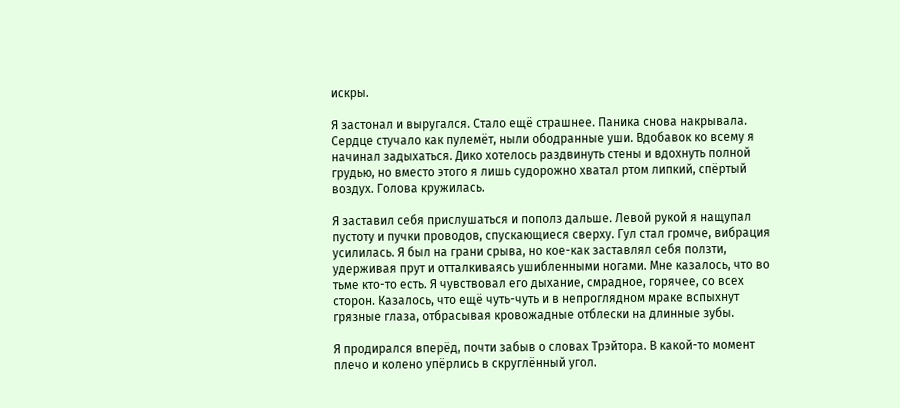искры.

Я застонал и выругался. Стало ещё страшнее. Паника снова накрывала. Сердце стучало как пулемёт, ныли ободранные уши. Вдобавок ко всему я начинал задыхаться. Дико хотелось раздвинуть стены и вдохнуть полной грудью, но вместо этого я лишь судорожно хватал ртом липкий, спёртый воздух. Голова кружилась.

Я заставил себя прислушаться и пополз дальше. Левой рукой я нащупал пустоту и пучки проводов, спускающиеся сверху. Гул стал громче, вибрация усилилась. Я был на грани срыва, но кое-как заставлял себя ползти, удерживая прут и отталкиваясь ушибленными ногами. Мне казалось, что во тьме кто-то есть. Я чувствовал его дыхание, смрадное, горячее, со всех сторон. Казалось, что ещё чуть-чуть и в непроглядном мраке вспыхнут грязные глаза, отбрасывая кровожадные отблески на длинные зубы.

Я продирался вперёд, почти забыв о словах Трэйтора. В какой-то момент плечо и колено упёрлись в скруглённый угол.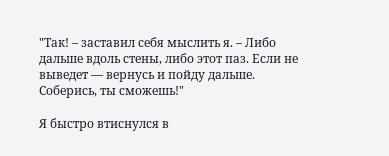"Так! – заставил себя мыслить я. – Либо дальше вдоль стены, либо этот паз. Если не выведет — вернусь и пойду дальше. Соберись, ты сможешь!"

Я быстро втиснулся в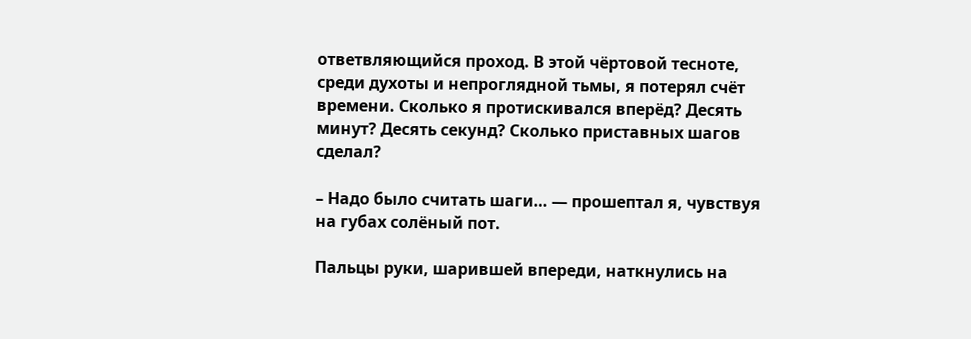ответвляющийся проход. В этой чёртовой тесноте, среди духоты и непроглядной тьмы, я потерял счёт времени. Сколько я протискивался вперёд? Десять минут? Десять секунд? Сколько приставных шагов сделал?

– Надо было считать шаги… — прошептал я, чувствуя на губах солёный пот.

Пальцы руки, шарившей впереди, наткнулись на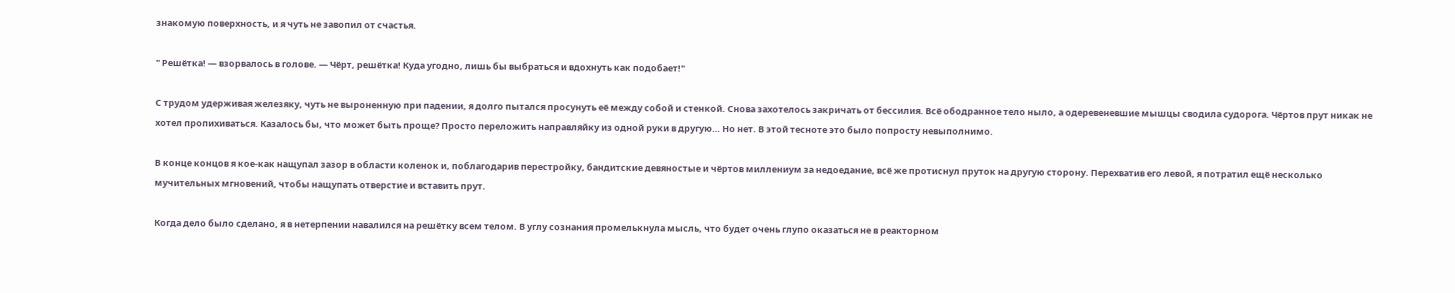знакомую поверхность, и я чуть не завопил от счастья.

" Решётка! — взорвалось в голове. — Чёрт, решётка! Куда угодно, лишь бы выбраться и вдохнуть как подобает!"

С трудом удерживая железяку, чуть не выроненную при падении, я долго пытался просунуть её между собой и стенкой. Снова захотелось закричать от бессилия. Всё ободранное тело ныло, а одеревеневшие мышцы сводила судорога. Чёртов прут никак не хотел пропихиваться. Казалось бы, что может быть проще? Просто переложить направляйку из одной руки в другую… Но нет. В этой тесноте это было попросту невыполнимо.

В конце концов я кое-как нащупал зазор в области коленок и, поблагодарив перестройку, бандитские девяностые и чёртов миллениум за недоедание, всё же протиснул пруток на другую сторону. Перехватив его левой, я потратил ещё несколько мучительных мгновений, чтобы нащупать отверстие и вставить прут.

Когда дело было сделано, я в нетерпении навалился на решётку всем телом. В углу сознания промелькнула мысль, что будет очень глупо оказаться не в реакторном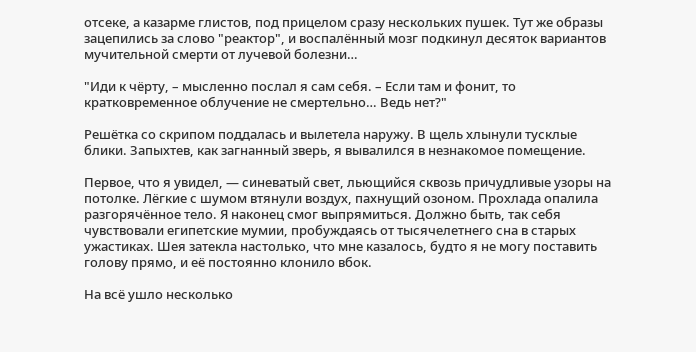отсеке, а казарме глистов, под прицелом сразу нескольких пушек. Тут же образы зацепились за слово "реактор", и воспалённый мозг подкинул десяток вариантов мучительной смерти от лучевой болезни…

"Иди к чёрту, – мысленно послал я сам себя. – Если там и фонит, то кратковременное облучение не смертельно… Ведь нет?"

Решётка со скрипом поддалась и вылетела наружу. В щель хлынули тусклые блики. Запыхтев, как загнанный зверь, я вывалился в незнакомое помещение.

Первое, что я увидел, — синеватый свет, льющийся сквозь причудливые узоры на потолке. Лёгкие с шумом втянули воздух, пахнущий озоном. Прохлада опалила разгорячённое тело. Я наконец смог выпрямиться. Должно быть, так себя чувствовали египетские мумии, пробуждаясь от тысячелетнего сна в старых ужастиках. Шея затекла настолько, что мне казалось, будто я не могу поставить голову прямо, и её постоянно клонило вбок.

На всё ушло несколько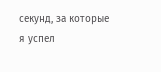секунд, за которые я успел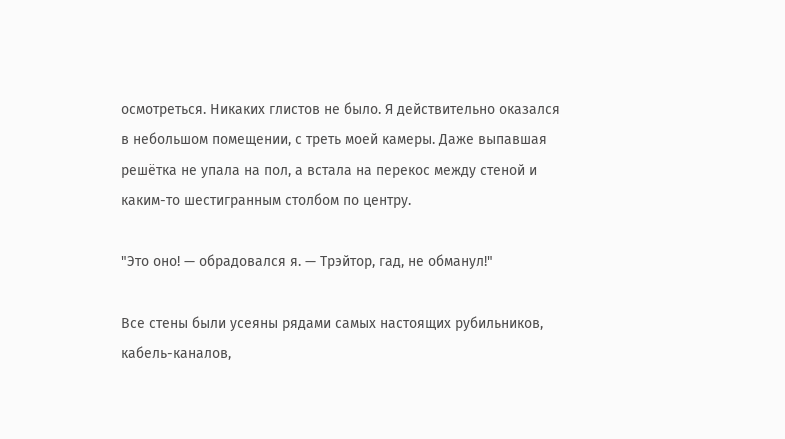осмотреться. Никаких глистов не было. Я действительно оказался в небольшом помещении, с треть моей камеры. Даже выпавшая решётка не упала на пол, а встала на перекос между стеной и каким-то шестигранным столбом по центру.

"Это оно! — обрадовался я. — Трэйтор, гад, не обманул!"

Все стены были усеяны рядами самых настоящих рубильников, кабель-каналов,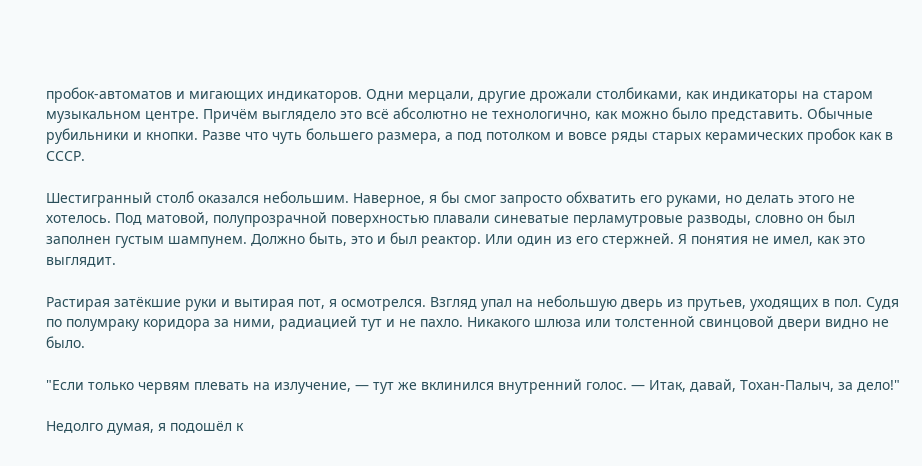пробок-автоматов и мигающих индикаторов. Одни мерцали, другие дрожали столбиками, как индикаторы на старом музыкальном центре. Причём выглядело это всё абсолютно не технологично, как можно было представить. Обычные рубильники и кнопки. Разве что чуть большего размера, а под потолком и вовсе ряды старых керамических пробок как в СССР.

Шестигранный столб оказался небольшим. Наверное, я бы смог запросто обхватить его руками, но делать этого не хотелось. Под матовой, полупрозрачной поверхностью плавали синеватые перламутровые разводы, словно он был заполнен густым шампунем. Должно быть, это и был реактор. Или один из его стержней. Я понятия не имел, как это выглядит.

Растирая затёкшие руки и вытирая пот, я осмотрелся. Взгляд упал на небольшую дверь из прутьев, уходящих в пол. Судя по полумраку коридора за ними, радиацией тут и не пахло. Никакого шлюза или толстенной свинцовой двери видно не было.

"Если только червям плевать на излучение, — тут же вклинился внутренний голос. — Итак, давай, Тохан-Палыч, за дело!"

Недолго думая, я подошёл к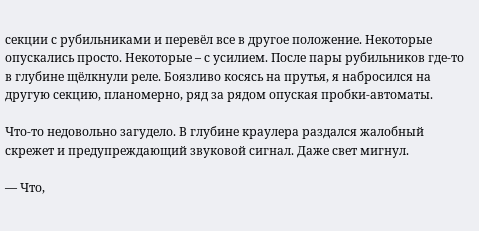секции с рубильниками и перевёл все в другое положение. Некоторые опускались просто. Некоторые – с усилием. После пары рубильников где-то в глубине щёлкнули реле. Боязливо косясь на прутья, я набросился на другую секцию, планомерно, ряд за рядом опуская пробки-автоматы.

Что-то недовольно загудело. В глубине краулера раздался жалобный скрежет и предупреждающий звуковой сигнал. Даже свет мигнул.

— Что,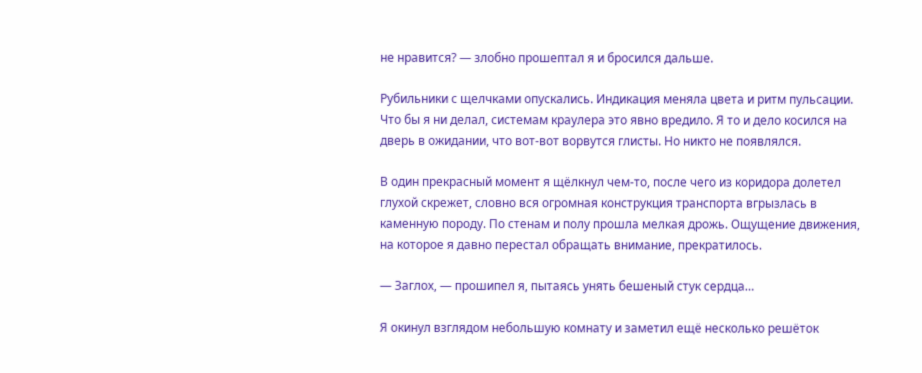не нравится? — злобно прошептал я и бросился дальше.

Рубильники с щелчками опускались. Индикация меняла цвета и ритм пульсации. Что бы я ни делал, системам краулера это явно вредило. Я то и дело косился на дверь в ожидании, что вот-вот ворвутся глисты. Но никто не появлялся.

В один прекрасный момент я щёлкнул чем-то, после чего из коридора долетел глухой скрежет, словно вся огромная конструкция транспорта вгрызлась в каменную породу. По стенам и полу прошла мелкая дрожь. Ощущение движения, на которое я давно перестал обращать внимание, прекратилось.

— Заглох, — прошипел я, пытаясь унять бешеный стук сердца…

Я окинул взглядом небольшую комнату и заметил ещё несколько решёток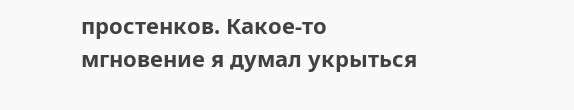простенков. Какое-то мгновение я думал укрыться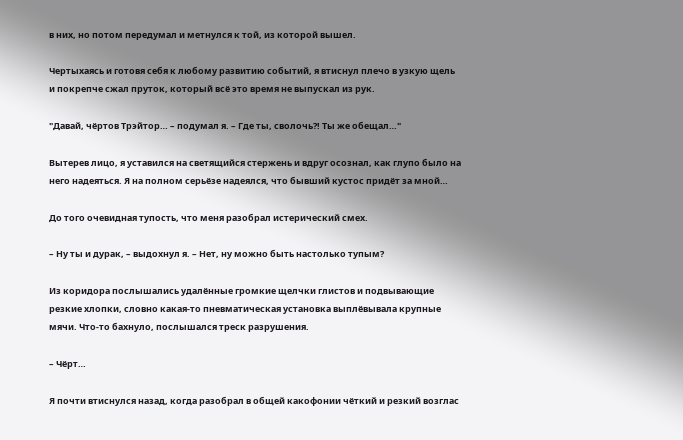в них, но потом передумал и метнулся к той, из которой вышел.

Чертыхаясь и готовя себя к любому развитию событий, я втиснул плечо в узкую щель и покрепче сжал пруток, который всё это время не выпускал из рук.

"Давай, чёртов Трэйтор… – подумал я. – Где ты, сволочь?! Ты же обещал…"

Вытерев лицо, я уставился на светящийся стержень и вдруг осознал, как глупо было на него надеяться. Я на полном серьёзе надеялся, что бывший кустос придёт за мной…

До того очевидная тупость, что меня разобрал истерический смех.

– Ну ты и дурак, – выдохнул я. – Нет, ну можно быть настолько тупым?

Из коридора послышались удалённые громкие щелчки глистов и подвывающие резкие хлопки, словно какая-то пневматическая установка выплёвывала крупные мячи. Что-то бахнуло, послышался треск разрушения.

– Чёрт…

Я почти втиснулся назад, когда разобрал в общей какофонии чёткий и резкий возглас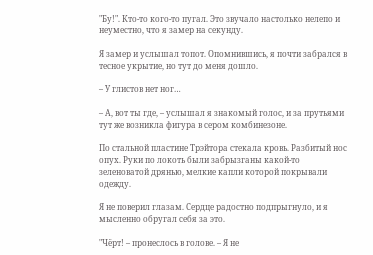"Бу!". Кто-то кого-то пугал. Это звучало настолько нелепо и неуместно, что я замер на секунду.

Я замер и услышал топот. Опомнившись, я почти забрался в тесное укрытие, но тут до меня дошло.

– У глистов нет ног…

– А, вот ты где, – услышал я знакомый голос, и за прутьями тут же возникла фигура в сером комбинезоне.

По стальной пластине Трэйтора стекала кровь. Разбитый нос опух. Руки по локоть были забрызганы какой-то зеленоватой дрянью, мелкие капли которой покрывали одежду.

Я не поверил глазам. Сердце радостно подпрыгнуло, и я мысленно обругал себя за это.

"Чёрт! – пронеслось в голове. – Я не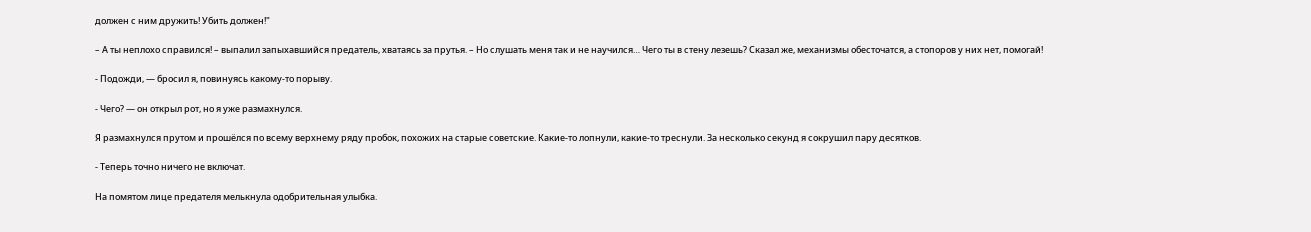должен с ним дружить! Убить должен!"

– А ты неплохо справился! – выпалил запыхавшийся предатель, хватаясь за прутья. – Но слушать меня так и не научился… Чего ты в стену лезешь? Сказал же, механизмы обесточатся, а стопоров у них нет, помогай!

- Подожди, — бросил я, повинуясь какому-то порыву.

- Чего? — он открыл рот, но я уже размахнулся.

Я размахнулся прутом и прошёлся по всему верхнему ряду пробок, похожих на старые советские. Какие-то лопнули, какие-то треснули. За несколько секунд я сокрушил пару десятков.

- Теперь точно ничего не включат.

На помятом лице предателя мелькнула одобрительная улыбка.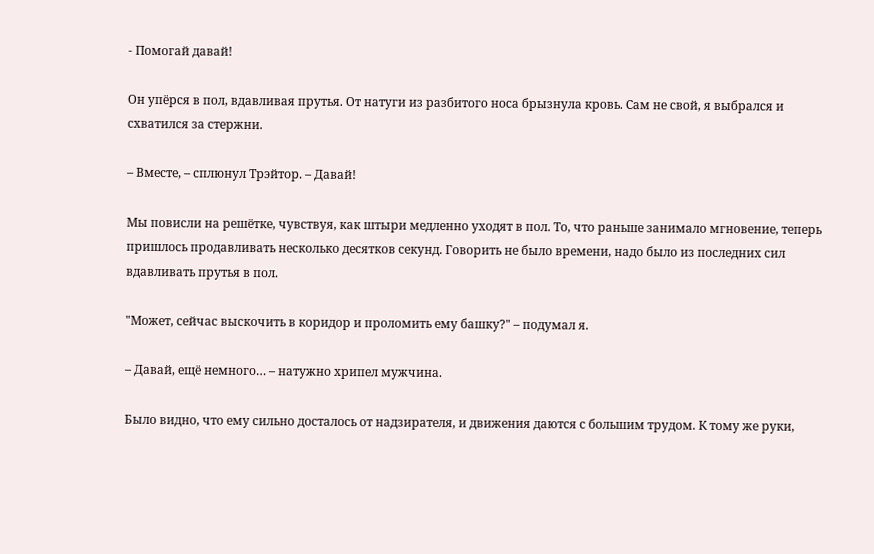- Помогай давай!

Он упёрся в пол, вдавливая прутья. От натуги из разбитого носа брызнула кровь. Сам не свой, я выбрался и схватился за стержни.

– Вместе, – сплюнул Трэйтор. – Давай!

Мы повисли на решётке, чувствуя, как штыри медленно уходят в пол. То, что раньше занимало мгновение, теперь пришлось продавливать несколько десятков секунд. Говорить не было времени, надо было из последних сил вдавливать прутья в пол.

"Может, сейчас выскочить в коридор и проломить ему башку?" – подумал я.

– Давай, ещё немного… – натужно хрипел мужчина.

Было видно, что ему сильно досталось от надзирателя, и движения даются с большим трудом. К тому же руки,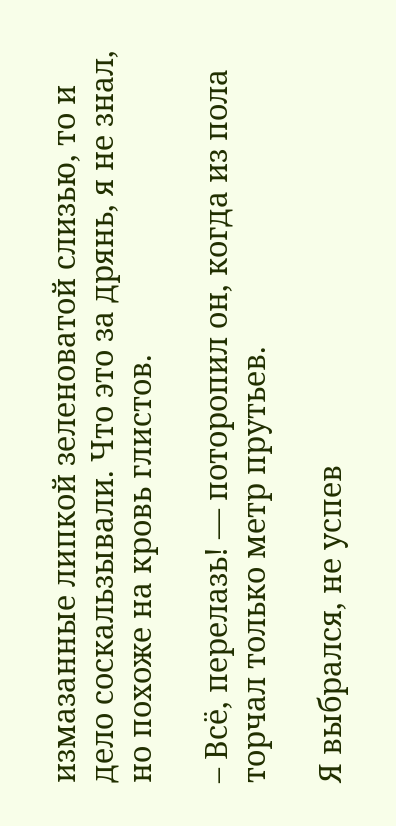измазанные липкой зеленоватой слизью, то и дело соскальзывали. Что это за дрянь, я не знал, но похоже на кровь глистов.

– Всё, перелазь! — поторопил он, когда из пола торчал только метр прутьев.

Я выбрался, не успев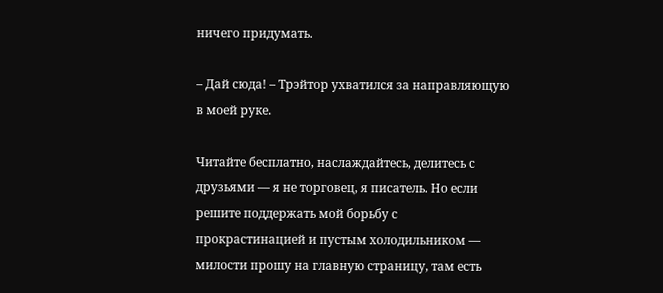ничего придумать.

– Дай сюда! – Трэйтор ухватился за направляющую в моей руке.

Читайте бесплатно, наслаждайтесь, делитесь с друзьями — я не торговец, я писатель. Но если решите поддержать мой борьбу с прокрастинацией и пустым холодильником — милости прошу на главную страницу, там есть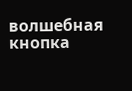волшебная кнопка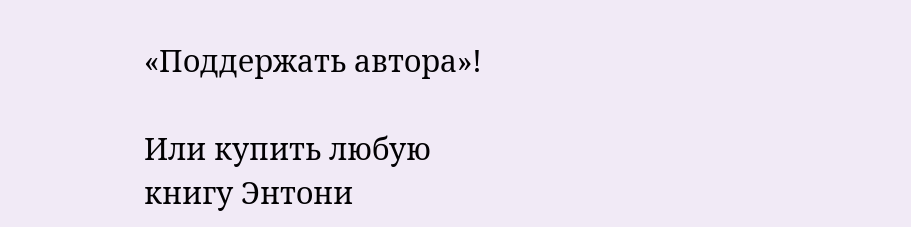«Поддержать автора»!

Или купить любую книгу Энтони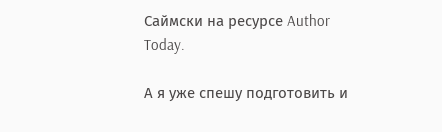Саймски на ресурсе Author Today.

А я уже спешу подготовить и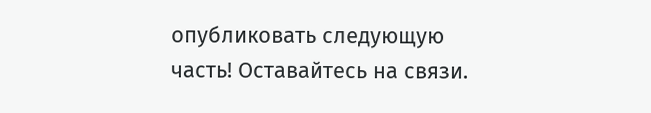опубликовать следующую часть! Оставайтесь на связи.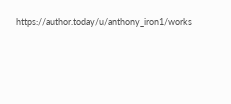https://author.today/u/anthony_iron1/works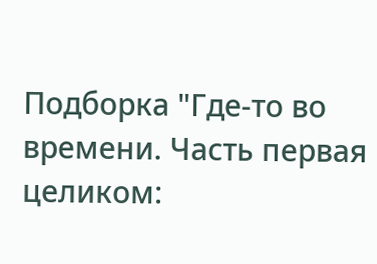Подборка "Где-то во времени. Часть первая целиком: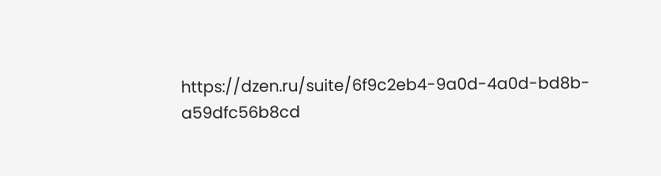https://dzen.ru/suite/6f9c2eb4-9a0d-4a0d-bd8b-a59dfc56b8cd